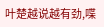叶楚越说越有劲,喋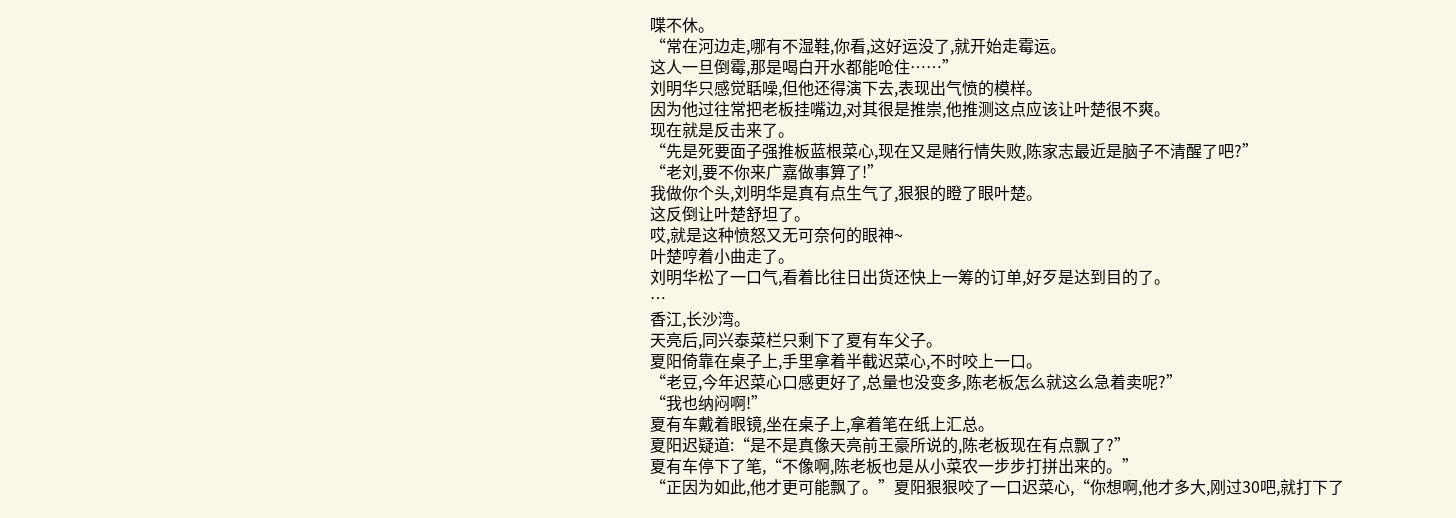喋不休。
“常在河边走,哪有不湿鞋,你看,这好运没了,就开始走霉运。
这人一旦倒霉,那是喝白开水都能呛住……”
刘明华只感觉聒噪,但他还得演下去,表现出气愤的模样。
因为他过往常把老板挂嘴边,对其很是推崇,他推测这点应该让叶楚很不爽。
现在就是反击来了。
“先是死要面子强推板蓝根菜心,现在又是赌行情失败,陈家志最近是脑子不清醒了吧?”
“老刘,要不你来广嘉做事算了!”
我做你个头,刘明华是真有点生气了,狠狠的瞪了眼叶楚。
这反倒让叶楚舒坦了。
哎,就是这种愤怒又无可奈何的眼神~
叶楚哼着小曲走了。
刘明华松了一口气,看着比往日出货还快上一筹的订单,好歹是达到目的了。
…
香江,长沙湾。
天亮后,同兴泰菜栏只剩下了夏有车父子。
夏阳倚靠在桌子上,手里拿着半截迟菜心,不时咬上一口。
“老豆,今年迟菜心口感更好了,总量也没变多,陈老板怎么就这么急着卖呢?”
“我也纳闷啊!”
夏有车戴着眼镜,坐在桌子上,拿着笔在纸上汇总。
夏阳迟疑道:“是不是真像天亮前王豪所说的,陈老板现在有点飘了?”
夏有车停下了笔,“不像啊,陈老板也是从小菜农一步步打拼出来的。”
“正因为如此,他才更可能飘了。”夏阳狠狠咬了一口迟菜心,“你想啊,他才多大,刚过30吧,就打下了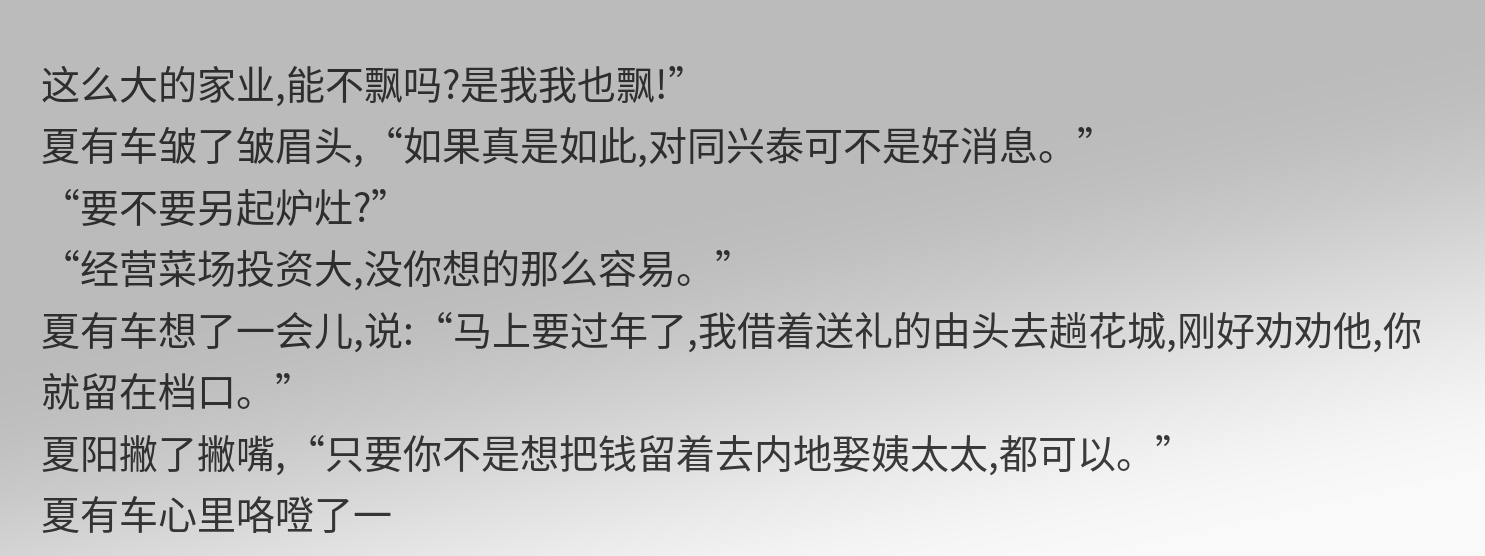这么大的家业,能不飘吗?是我我也飘!”
夏有车皱了皱眉头,“如果真是如此,对同兴泰可不是好消息。”
“要不要另起炉灶?”
“经营菜场投资大,没你想的那么容易。”
夏有车想了一会儿,说:“马上要过年了,我借着送礼的由头去趟花城,刚好劝劝他,你就留在档口。”
夏阳撇了撇嘴,“只要你不是想把钱留着去内地娶姨太太,都可以。”
夏有车心里咯噔了一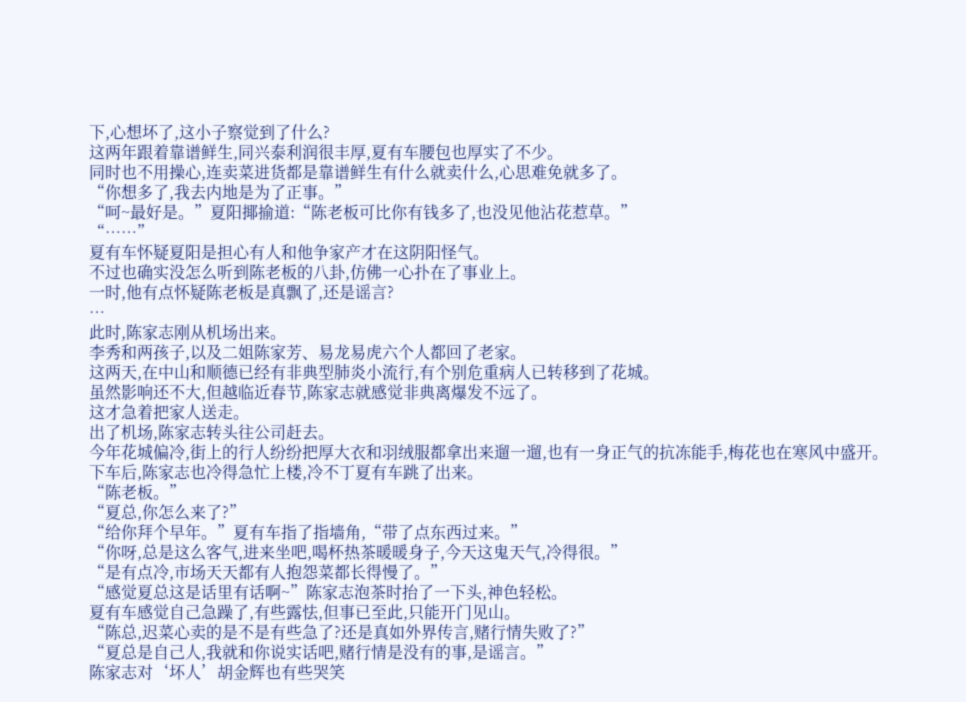下,心想坏了,这小子察觉到了什么?
这两年跟着靠谱鲜生,同兴泰利润很丰厚,夏有车腰包也厚实了不少。
同时也不用操心,连卖菜进货都是靠谱鲜生有什么就卖什么,心思难免就多了。
“你想多了,我去内地是为了正事。”
“呵~最好是。”夏阳揶揄道:“陈老板可比你有钱多了,也没见他沾花惹草。”
“……”
夏有车怀疑夏阳是担心有人和他争家产才在这阴阳怪气。
不过也确实没怎么听到陈老板的八卦,仿佛一心扑在了事业上。
一时,他有点怀疑陈老板是真飘了,还是谣言?
…
此时,陈家志刚从机场出来。
李秀和两孩子,以及二姐陈家芳、易龙易虎六个人都回了老家。
这两天,在中山和顺德已经有非典型肺炎小流行,有个别危重病人已转移到了花城。
虽然影响还不大,但越临近春节,陈家志就感觉非典离爆发不远了。
这才急着把家人送走。
出了机场,陈家志转头往公司赶去。
今年花城偏冷,街上的行人纷纷把厚大衣和羽绒服都拿出来遛一遛,也有一身正气的抗冻能手,梅花也在寒风中盛开。
下车后,陈家志也冷得急忙上楼,冷不丁夏有车跳了出来。
“陈老板。”
“夏总,你怎么来了?”
“给你拜个早年。”夏有车指了指墙角,“带了点东西过来。”
“你呀,总是这么客气,进来坐吧,喝杯热茶暖暖身子,今天这鬼天气,冷得很。”
“是有点冷,市场天天都有人抱怨菜都长得慢了。”
“感觉夏总这是话里有话啊~”陈家志泡茶时抬了一下头,神色轻松。
夏有车感觉自己急躁了,有些露怯,但事已至此,只能开门见山。
“陈总,迟菜心卖的是不是有些急了?还是真如外界传言,赌行情失败了?”
“夏总是自己人,我就和你说实话吧,赌行情是没有的事,是谣言。”
陈家志对‘坏人’胡金辉也有些哭笑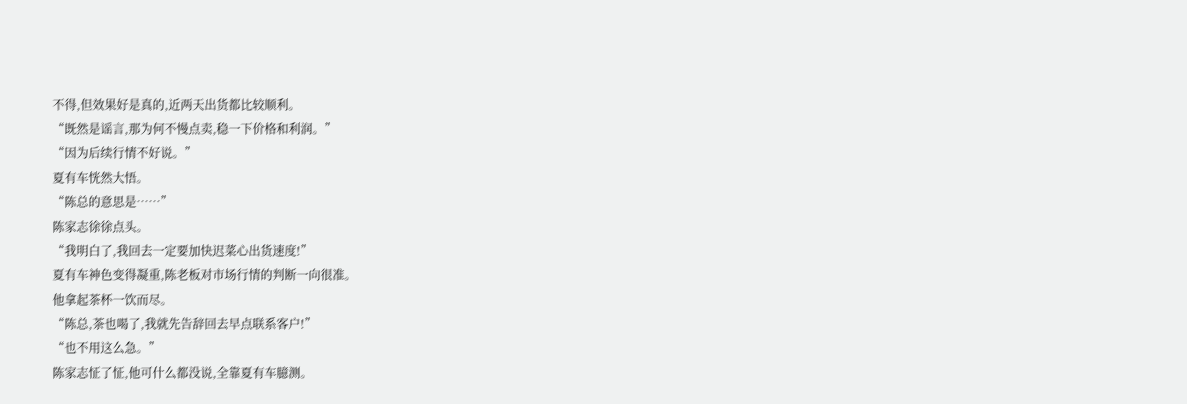不得,但效果好是真的,近两天出货都比较顺利。
“既然是谣言,那为何不慢点卖,稳一下价格和利润。”
“因为后续行情不好说。”
夏有车恍然大悟。
“陈总的意思是……”
陈家志徐徐点头。
“我明白了,我回去一定要加快迟菜心出货速度!”
夏有车神色变得凝重,陈老板对市场行情的判断一向很准。
他拿起茶杯一饮而尽。
“陈总,茶也喝了,我就先告辞回去早点联系客户!”
“也不用这么急。”
陈家志怔了怔,他可什么都没说,全靠夏有车臆测。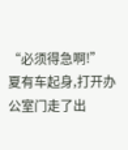“必须得急啊!”
夏有车起身,打开办公室门走了出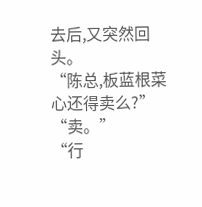去后,又突然回头。
“陈总,板蓝根菜心还得卖么?”
“卖。”
“行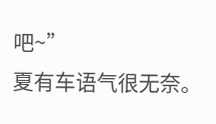吧~”
夏有车语气很无奈。